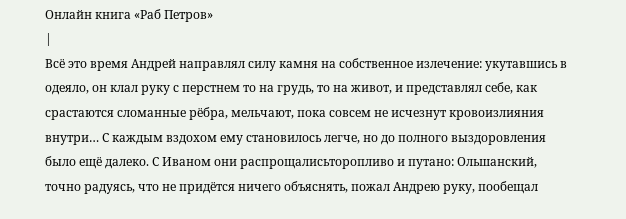Онлайн книга «Раб Петров»
|
Всё это время Андрей направлял силу камня на собственное излечение: укутавшись в одеяло, он клал руку с перстнем то на грудь, то на живот, и представлял себе, как срастаются сломанные рёбра, мельчают, пока совсем не исчезнут кровоизлияния внутри… С каждым вздохом ему становилось легче, но до полного выздоровления было ещё далеко. С Иваном они распрощалисьторопливо и путано: Ольшанский, точно радуясь, что не придётся ничего объяснять, пожал Андрею руку, пообещал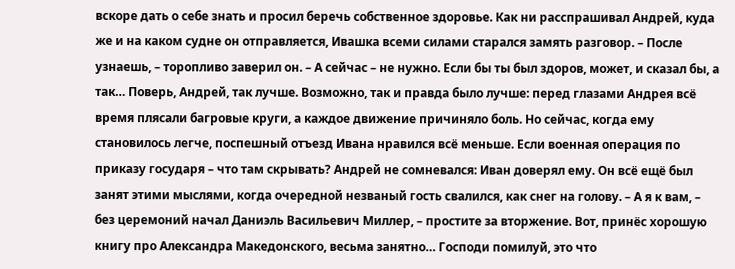вскоре дать о себе знать и просил беречь собственное здоровье. Как ни расспрашивал Андрей, куда же и на каком судне он отправляется, Ивашка всеми силами старался замять разговор. – После узнаешь, – торопливо заверил он. – А сейчас – не нужно. Если бы ты был здоров, может, и сказал бы, а так… Поверь, Андрей, так лучше. Возможно, так и правда было лучше: перед глазами Андрея всё время плясали багровые круги, а каждое движение причиняло боль. Но сейчас, когда ему становилось легче, поспешный отъезд Ивана нравился всё меньше. Если военная операция по приказу государя – что там скрывать? Андрей не сомневался: Иван доверял ему. Он всё ещё был занят этими мыслями, когда очередной незваный гость свалился, как снег на голову. – А я к вам, – без церемоний начал Даниэль Васильевич Миллер, – простите за вторжение. Вот, принёс хорошую книгу про Александра Македонского, весьма занятно… Господи помилуй, это что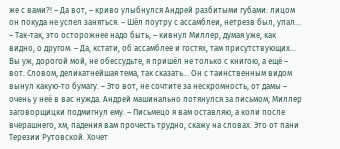же с вами?! – Да вот, – криво улыбнулся Андрей разбитыми губами: лицом он покуда не успел заняться. – Шёл поутру с ассамблеи, нетрезв был, упал… – Так-так, это осторожнее надо быть, – кивнул Миллер, думая уже, как видно, о другом. – Да, кстати, об ассамблее и гостях, там присутствующих… Вы уж, дорогой мой, не обессудьте, я пришёл не только с книгою, а ещё – вот. Словом, деликатнейшая тема, так сказать… Он с таинственным видом вынул какую-то бумагу. – Это вот, не сочтите за нескромность, от дамы – очень у неё в вас нужда. Андрей машинально потянулся за письмом, Миллер заговорщицки подмигнул ему. – Письмецо я вам оставляю, а коли после вчерашнего, хм, падения вам прочесть трудно, скажу на словах. Это от пани Терезии Рутовской. Хочет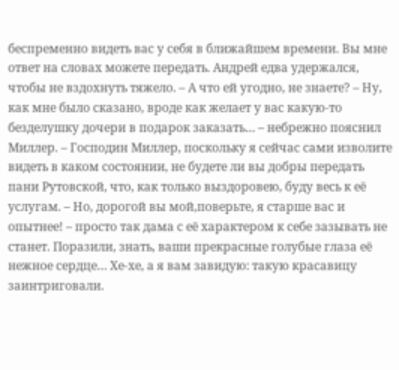беспременно видеть вас у себя в ближайшем времени. Вы мне ответ на словах можете передать. Андрей едва удержался, чтобы не вздохнуть тяжело. – А что ей угодно, не знаете? – Ну, как мне было сказано, вроде как желает у вас какую-то безделушку дочери в подарок заказать… – небрежно пояснил Миллер. – Господин Миллер, поскольку я сейчас сами изволите видеть в каком состоянии, не будете ли вы добры передать пани Рутовской, что, как только выздоровею, буду весь к её услугам. – Но, дорогой вы мой,поверьте, я старше вас и опытнее! – просто так дама с её характером к себе зазывать не станет. Поразили, знать, ваши прекрасные голубые глаза её нежное сердце… Хе-хе, а я вам завидую: такую красавицу заинтриговали.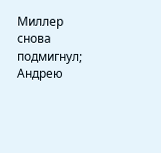Миллер снова подмигнул; Андрею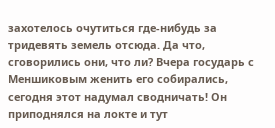захотелось очутиться где-нибудь за тридевять земель отсюда. Да что, сговорились они, что ли? Вчера государь с Меншиковым женить его собирались, сегодня этот надумал сводничать! Он приподнялся на локте и тут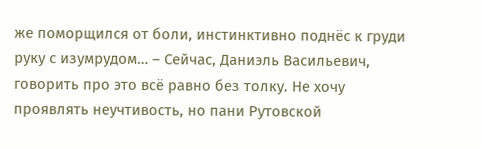же поморщился от боли, инстинктивно поднёс к груди руку с изумрудом… – Сейчас, Даниэль Васильевич, говорить про это всё равно без толку. Не хочу проявлять неучтивость, но пани Рутовской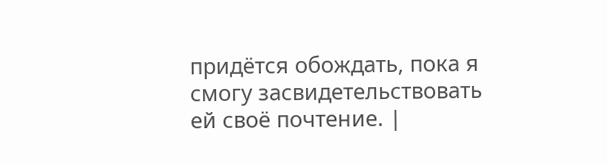придётся обождать, пока я смогу засвидетельствовать ей своё почтение. |